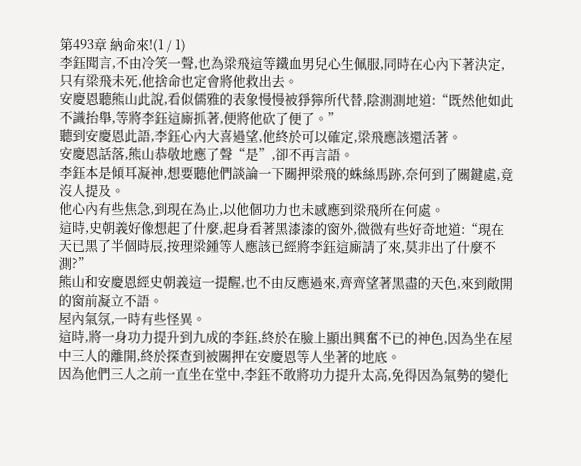第493章 納命來!(1 / 1)
李鈺聞言,不由冷笑一聲,也為梁飛這等鐵血男兒心生佩服,同時在心內下著決定,只有梁飛未死,他捨命也定會將他救出去。
安慶恩聽熊山此說,看似儒雅的表象慢慢被猙獰所代替,陰測測地道:“既然他如此不識抬舉,等將李鈺這廝抓著,便將他砍了便了。”
聽到安慶恩此語,李鈺心內大喜過望,他終於可以確定,梁飛應該還活著。
安慶恩話落,熊山恭敬地應了聲“是”,卻不再言語。
李鈺本是傾耳凝神,想要聽他們談論一下關押梁飛的蛛絲馬跡,奈何到了關鍵處,竟沒人提及。
他心內有些焦急,到現在為止,以他個功力也未感應到梁飛所在何處。
這時,史朝義好像想起了什麼,起身看著黑漆漆的窗外,微微有些好奇地道:“現在天已黑了半個時辰,按理梁鍾等人應該已經將李鈺這廝請了來,莫非出了什麼不測?”
熊山和安慶恩經史朝義這一提醒,也不由反應過來,齊齊望著黑盡的天色,來到敞開的窗前凝立不語。
屋內氣氛,一時有些怪異。
這時,將一身功力提升到九成的李鈺,終於在臉上顯出興奮不已的神色,因為坐在屋中三人的離開,終於探查到被關押在安慶恩等人坐著的地底。
因為他們三人之前一直坐在堂中,李鈺不敢將功力提升太高,免得因為氣勢的變化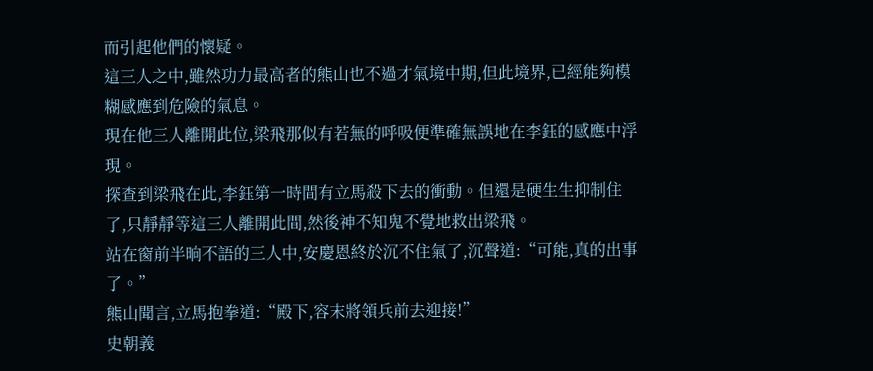而引起他們的懷疑。
這三人之中,雖然功力最高者的熊山也不過才氣境中期,但此境界,已經能夠模糊感應到危險的氣息。
現在他三人離開此位,梁飛那似有若無的呼吸便準確無誤地在李鈺的感應中浮現。
探查到梁飛在此,李鈺第一時間有立馬殺下去的衝動。但還是硬生生抑制住了,只靜靜等這三人離開此間,然後神不知鬼不覺地救出梁飛。
站在窗前半晌不語的三人中,安慶恩終於沉不住氣了,沉聲道:“可能,真的出事了。”
熊山聞言,立馬抱拳道:“殿下,容末將領兵前去迎接!”
史朝義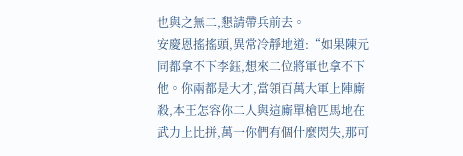也與之無二,懇請帶兵前去。
安慶恩搖搖頭,異常冷靜地道:“如果陳元同都拿不下李鈺,想來二位將軍也拿不下他。你兩都是大才,當領百萬大軍上陣廝殺,本王怎容你二人與這廝單槍匹馬地在武力上比拼,萬一你們有個什麼閃失,那可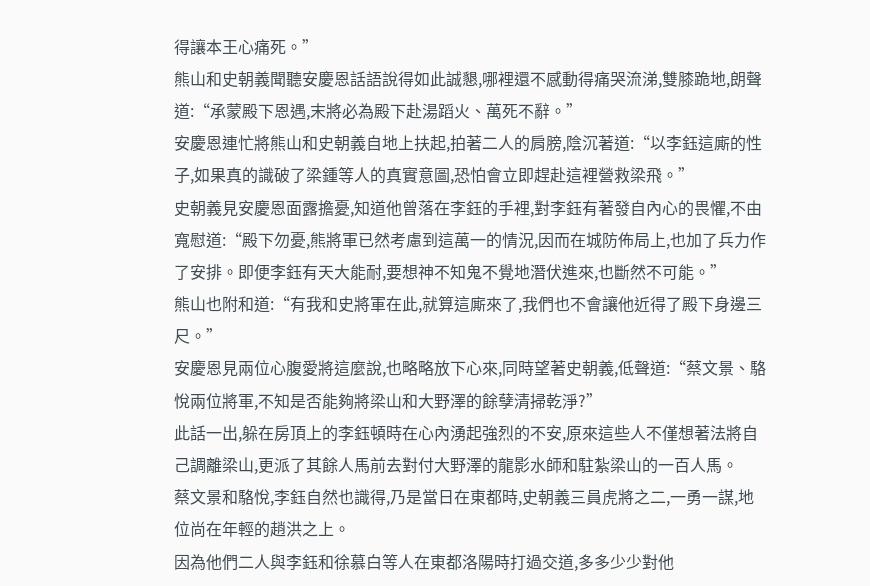得讓本王心痛死。”
熊山和史朝義聞聽安慶恩話語說得如此誠懇,哪裡還不感動得痛哭流涕,雙膝跪地,朗聲道:“承蒙殿下恩遇,末將必為殿下赴湯蹈火、萬死不辭。”
安慶恩連忙將熊山和史朝義自地上扶起,拍著二人的肩膀,陰沉著道:“以李鈺這廝的性子,如果真的識破了梁鍾等人的真實意圖,恐怕會立即趕赴這裡營救梁飛。”
史朝義見安慶恩面露擔憂,知道他曾落在李鈺的手裡,對李鈺有著發自內心的畏懼,不由寬慰道:“殿下勿憂,熊將軍已然考慮到這萬一的情況,因而在城防佈局上,也加了兵力作了安排。即便李鈺有天大能耐,要想神不知鬼不覺地潛伏進來,也斷然不可能。”
熊山也附和道:“有我和史將軍在此,就算這廝來了,我們也不會讓他近得了殿下身邊三尺。”
安慶恩見兩位心腹愛將這麼說,也略略放下心來,同時望著史朝義,低聲道:“蔡文景、駱悅兩位將軍,不知是否能夠將梁山和大野澤的餘孽清掃乾淨?”
此話一出,躲在房頂上的李鈺頓時在心內湧起強烈的不安,原來這些人不僅想著法將自己調離梁山,更派了其餘人馬前去對付大野澤的龍影水師和駐紮梁山的一百人馬。
蔡文景和駱悅,李鈺自然也識得,乃是當日在東都時,史朝義三員虎將之二,一勇一謀,地位尚在年輕的趙洪之上。
因為他們二人與李鈺和徐慕白等人在東都洛陽時打過交道,多多少少對他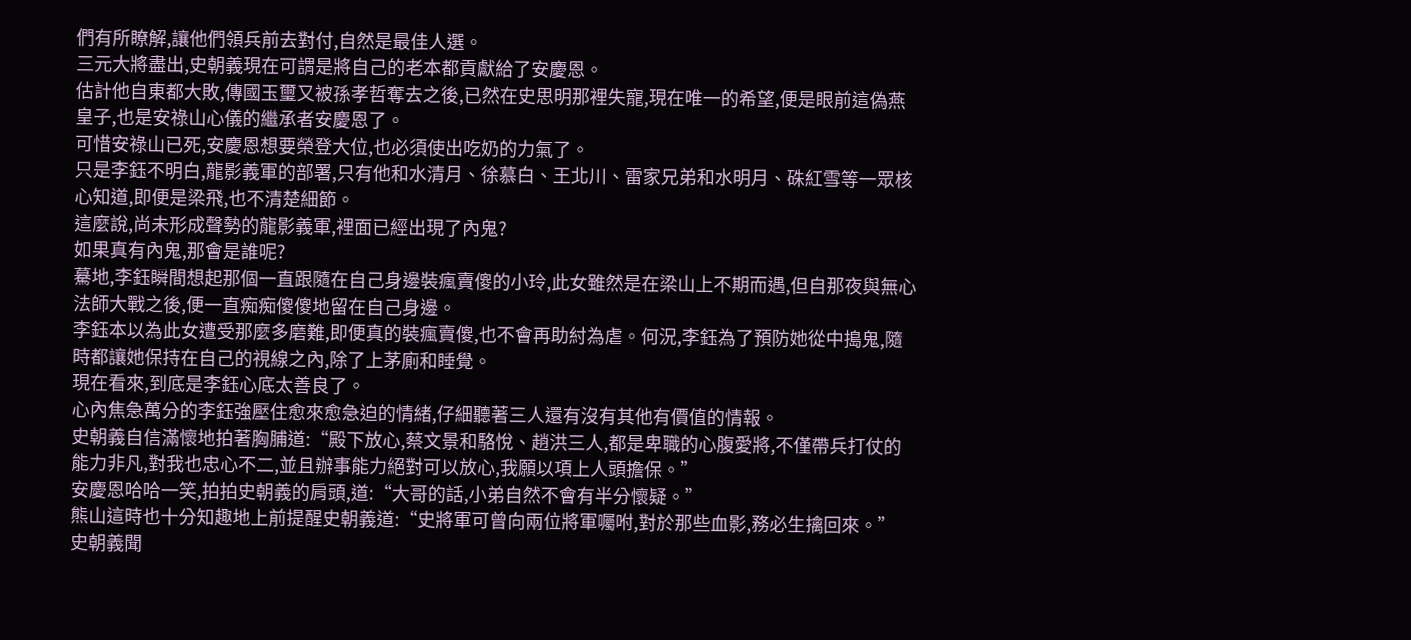們有所瞭解,讓他們領兵前去對付,自然是最佳人選。
三元大將盡出,史朝義現在可謂是將自己的老本都貢獻給了安慶恩。
估計他自東都大敗,傳國玉璽又被孫孝哲奪去之後,已然在史思明那裡失寵,現在唯一的希望,便是眼前這偽燕皇子,也是安祿山心儀的繼承者安慶恩了。
可惜安祿山已死,安慶恩想要榮登大位,也必須使出吃奶的力氣了。
只是李鈺不明白,龍影義軍的部署,只有他和水清月、徐慕白、王北川、雷家兄弟和水明月、硃紅雪等一眾核心知道,即便是梁飛,也不清楚細節。
這麼說,尚未形成聲勢的龍影義軍,裡面已經出現了內鬼?
如果真有內鬼,那會是誰呢?
驀地,李鈺瞬間想起那個一直跟隨在自己身邊裝瘋賣傻的小玲,此女雖然是在梁山上不期而遇,但自那夜與無心法師大戰之後,便一直痴痴傻傻地留在自己身邊。
李鈺本以為此女遭受那麼多磨難,即便真的裝瘋賣傻,也不會再助紂為虐。何況,李鈺為了預防她從中搗鬼,隨時都讓她保持在自己的視線之內,除了上茅廁和睡覺。
現在看來,到底是李鈺心底太善良了。
心內焦急萬分的李鈺強壓住愈來愈急迫的情緒,仔細聽著三人還有沒有其他有價值的情報。
史朝義自信滿懷地拍著胸脯道:“殿下放心,蔡文景和駱悅、趙洪三人,都是卑職的心腹愛將,不僅帶兵打仗的能力非凡,對我也忠心不二,並且辦事能力絕對可以放心,我願以項上人頭擔保。”
安慶恩哈哈一笑,拍拍史朝義的肩頭,道:“大哥的話,小弟自然不會有半分懷疑。”
熊山這時也十分知趣地上前提醒史朝義道:“史將軍可曾向兩位將軍囑咐,對於那些血影,務必生擒回來。”
史朝義聞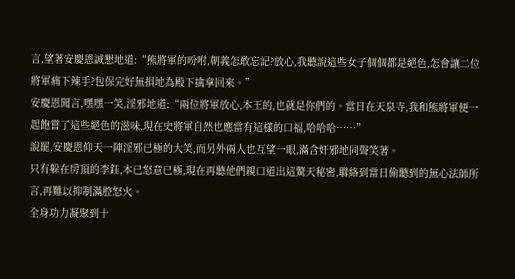言,望著安慶恩誠懇地道:“熊將軍的吩咐,朝義怎敢忘記?放心,我聽說這些女子個個都是絕色,怎會讓二位將軍痛下辣手?包保完好無損地為殿下擒拿回來。”
安慶恩聞言,嘿嘿一笑,淫邪地道:“兩位將軍放心,本王的,也就是你們的。當日在天泉寺,我和熊將軍便一起飽嘗了這些絕色的滋味,現在史將軍自然也應當有這樣的口福,哈哈哈……”
說罷,安慶恩仰天一陣淫邪已極的大笑,而另外兩人也互望一眼,滿含奸邪地同聲笑著。
只有躲在房頂的李鈺,本已怒意已極,現在再聽他們親口道出這驚天秘密,聯絡到當日偷聽到的無心法師所言,再難以抑制滿腔怒火。
全身功力凝聚到十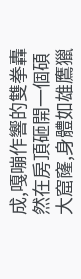成,嘎嘣作響的雙拳轟然在房頂砸開一個碩大窟窿,身體如雄鷹獵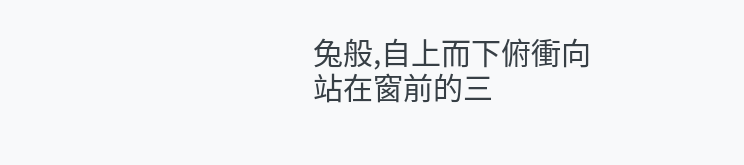兔般,自上而下俯衝向站在窗前的三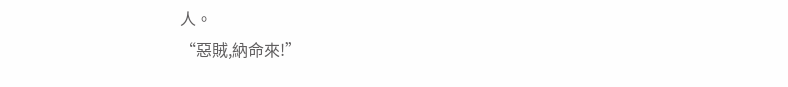人。
“惡賊,納命來!”